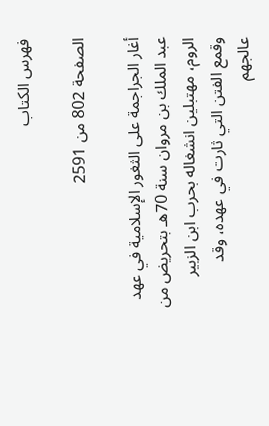فهرس الكتاب

الصفحة 802 من 2591

أغار الجراجمة على الثغور الإسلامية في عهد عبد الملك بن مروان سنة 70هـ بتحريض من الروم، مهتبلين انشغاله بحرب ابن الزبير وقمع الفتن التي ثارت في عهده، وقد عالجهم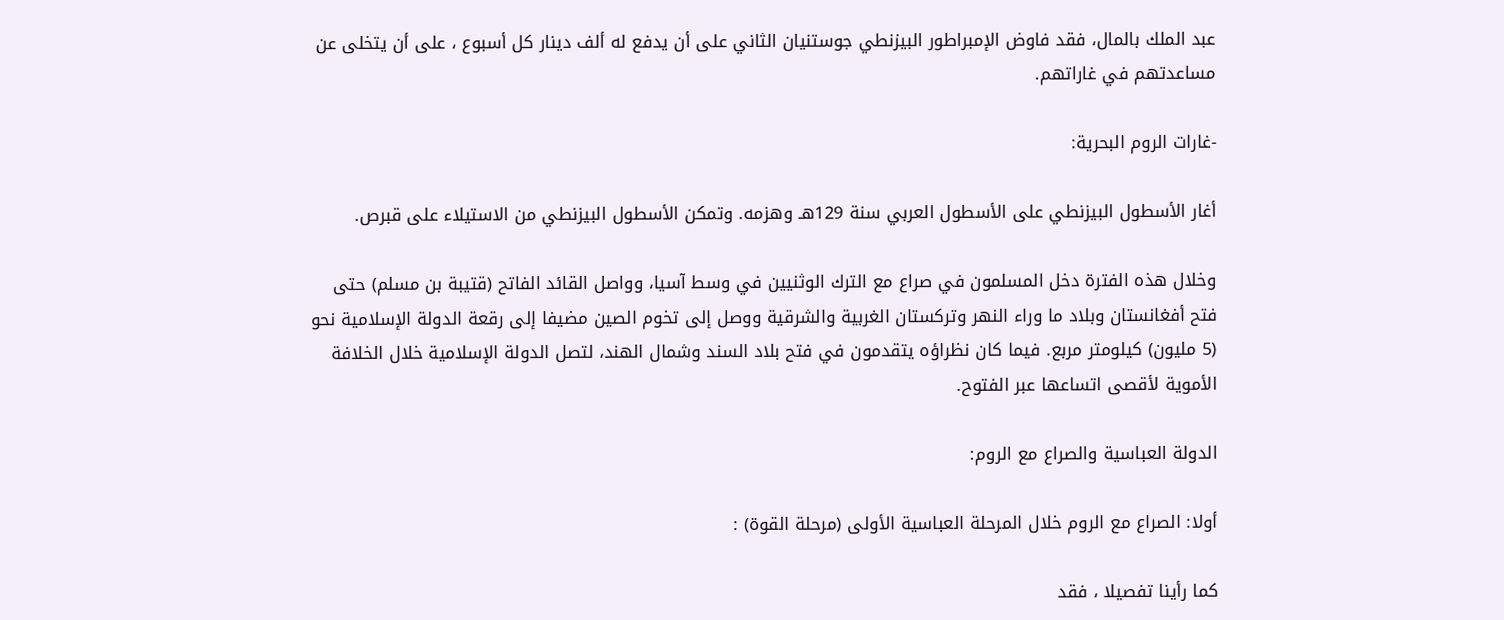عبد الملك بالمال، فقد فاوض الإمبراطور البيزنطي جوستنيان الثاني على أن يدفع له ألف دينار كل أسبوع ، على أن يتخلى عن مساعدتهم في غاراتهم.

-غارات الروم البحرية:

أغار الأسطول البيزنطي على الأسطول العربي سنة 129هـ وهزمه. وتمكن الأسطول البيزنطي من الاستيلاء على قبرص.

وخلال هذه الفترة دخل المسلمون في صراع مع الترك الوثنيين في وسط آسيا، وواصل القائد الفاتح (قتيبة بن مسلم) حتى فتح أفغانستان وبلاد ما وراء النهر وتركستان الغربية والشرقية ووصل إلى تخوم الصين مضيفا إلى رقعة الدولة الإسلامية نحو (5 مليون) كيلومتر مربع. فيما كان نظراؤه يتقدمون في فتح بلاد السند وشمال الهند، لتصل الدولة الإسلامية خلال الخلافة الأموية لأقصى اتساعها عبر الفتوح.

الدولة العباسية والصراع مع الروم:

أولا: الصراع مع الروم خلال المرحلة العباسية الأولى (مرحلة القوة) :

كما رأينا تفصيلا ، فقد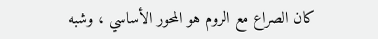كان الصراع مع الروم هو المحور الأساسي ، وشبه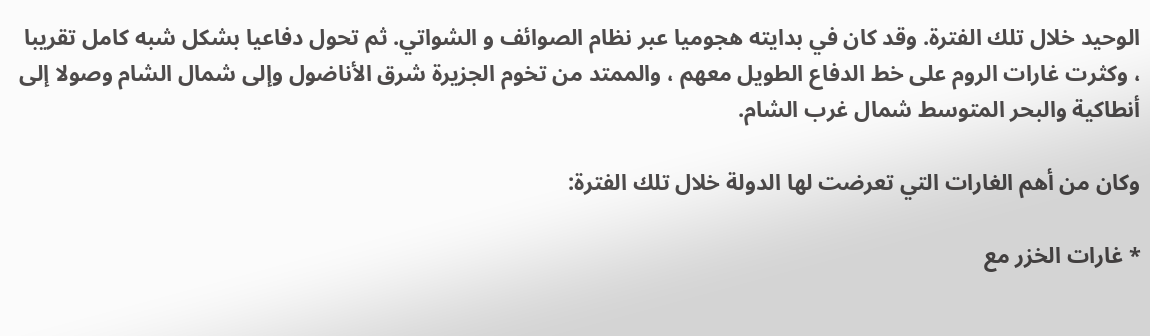الوحيد خلال تلك الفترة. وقد كان في بدايته هجوميا عبر نظام الصوائف و الشواتي. ثم تحول دفاعيا بشكل شبه كامل تقريبا ، وكثرت غارات الروم على خط الدفاع الطويل معهم ، والممتد من تخوم الجزيرة شرق الأناضول وإلى شمال الشام وصولا إلى أنطاكية والبحر المتوسط شمال غرب الشام.

وكان من أهم الغارات التي تعرضت لها الدولة خلال تلك الفترة:

* غارات الخزر مع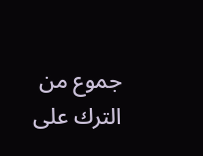جموع من الترك على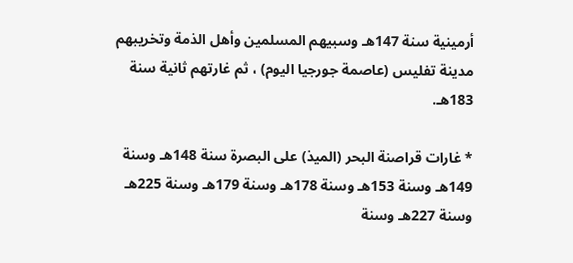أرمينية سنة 147هـ وسبيهم المسلمين وأهل الذمة وتخريبهم مدينة تفليس (عاصمة جورجيا اليوم) ، ثم غارتهم ثانية سنة 183هـ.

* غارات قراصنة البحر (الميذ) على البصرة سنة 148هـ وسنة 149هـ وسنة 153هـ وسنة 178هـ وسنة 179هـ وسنة 225هـ وسنة 227هـ وسنة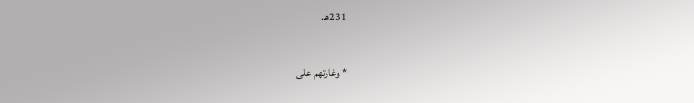231هـ.

* وغارتهم على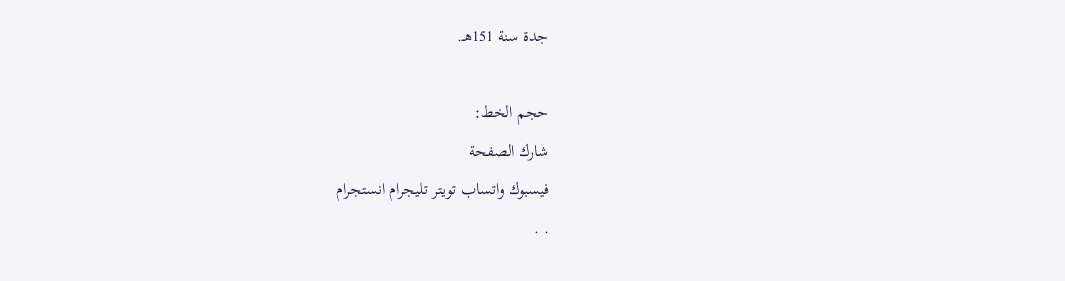جدة سنة 151هـ.

حجم الخط:
شارك الصفحة
فيسبوك واتساب تويتر تليجرام انستجرام
. .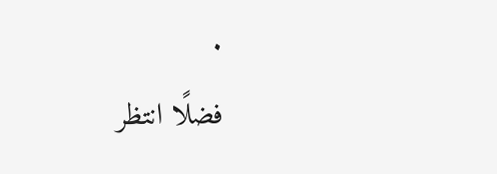.
فضلًا انتظر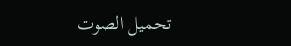تحميل الصوت